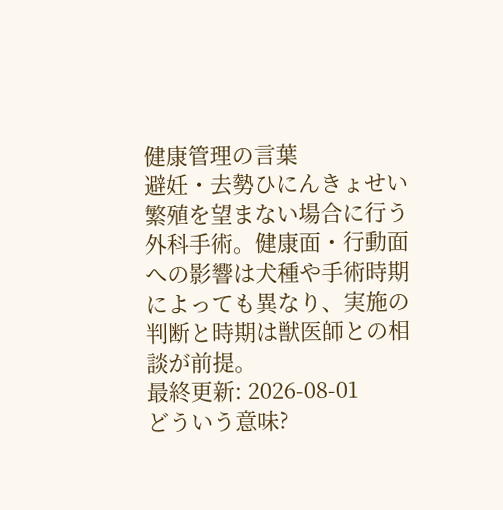健康管理の言葉
避妊・去勢ひにんきょせい
繁殖を望まない場合に行う外科手術。健康面・行動面への影響は犬種や手術時期によっても異なり、実施の判断と時期は獣医師との相談が前提。
最終更新: 2026-08-01
どういう意味?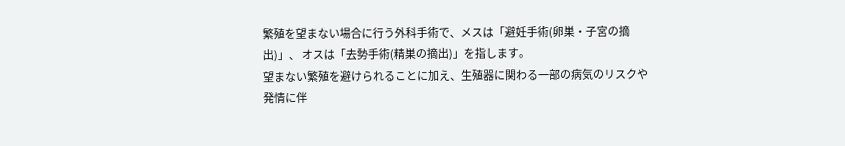繁殖を望まない場合に行う外科手術で、メスは「避妊手術(卵巣・子宮の摘出)」、 オスは「去勢手術(精巣の摘出)」を指します。
望まない繁殖を避けられることに加え、生殖器に関わる一部の病気のリスクや 発情に伴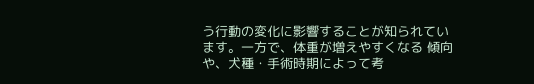う行動の変化に影響することが知られています。一方で、体重が増えやすくなる 傾向や、犬種・手術時期によって考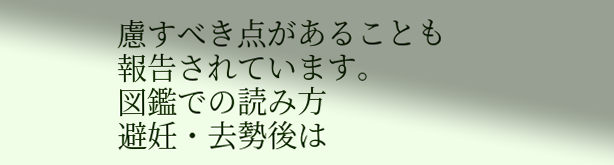慮すべき点があることも報告されています。
図鑑での読み方
避妊・去勢後は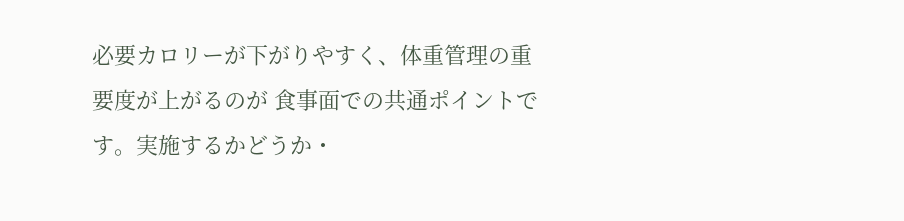必要カロリーが下がりやすく、体重管理の重要度が上がるのが 食事面での共通ポイントです。実施するかどうか・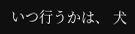いつ行うかは、 犬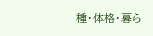種・体格・暮ら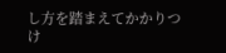し方を踏まえてかかりつけ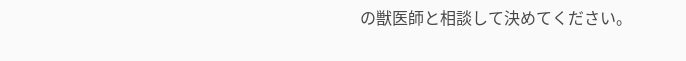の獣医師と相談して決めてください。